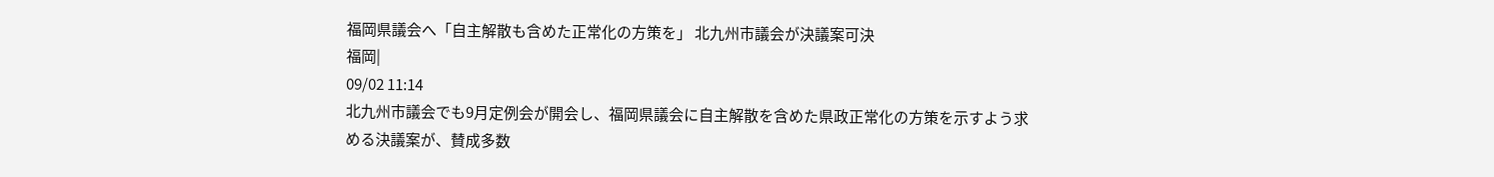福岡県議会へ「自主解散も含めた正常化の方策を」 北九州市議会が決議案可決
福岡|
09/02 11:14
北九州市議会でも9月定例会が開会し、福岡県議会に自主解散を含めた県政正常化の方策を示すよう求める決議案が、賛成多数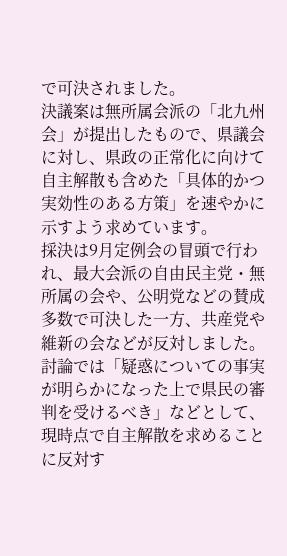で可決されました。
決議案は無所属会派の「北九州会」が提出したもので、県議会に対し、県政の正常化に向けて自主解散も含めた「具体的かつ実効性のある方策」を速やかに示すよう求めています。
採決は9月定例会の冒頭で行われ、最大会派の自由民主党・無所属の会や、公明党などの賛成多数で可決した一方、共産党や維新の会などが反対しました。
討論では「疑惑についての事実が明らかになった上で県民の審判を受けるべき」などとして、現時点で自主解散を求めることに反対す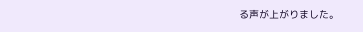る声が上がりました。